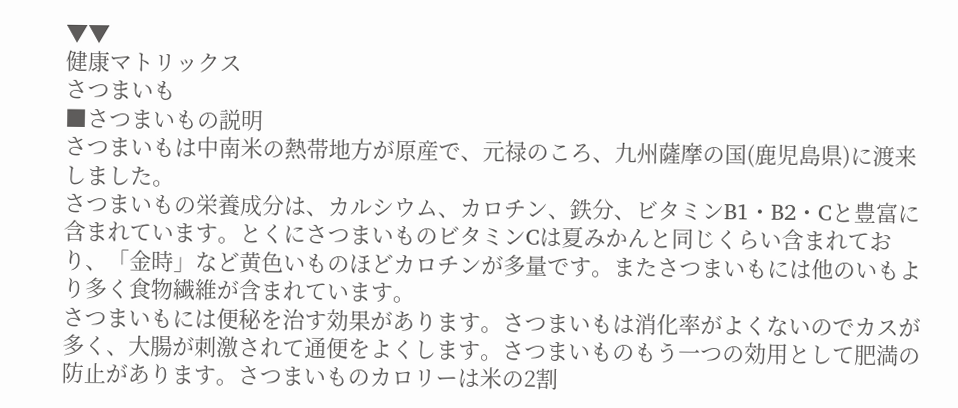▼▼
健康マトリックス
さつまいも
■さつまいもの説明
さつまいもは中南米の熱帯地方が原産で、元禄のころ、九州薩摩の国(鹿児島県)に渡来しました。
さつまいもの栄養成分は、カルシウム、カロチン、鉄分、ビタミンB1・B2・Cと豊富に含まれています。とくにさつまいものビタミンCは夏みかんと同じくらい含まれており、「金時」など黄色いものほどカロチンが多量です。またさつまいもには他のいもより多く食物繊維が含まれています。
さつまいもには便秘を治す効果があります。さつまいもは消化率がよくないのでカスが多く、大腸が刺激されて通便をよくします。さつまいものもう一つの効用として肥満の防止があります。さつまいものカロリーは米の2割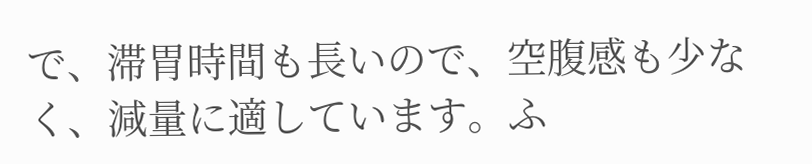で、滞胃時間も長いので、空腹感も少なく、減量に適しています。ふ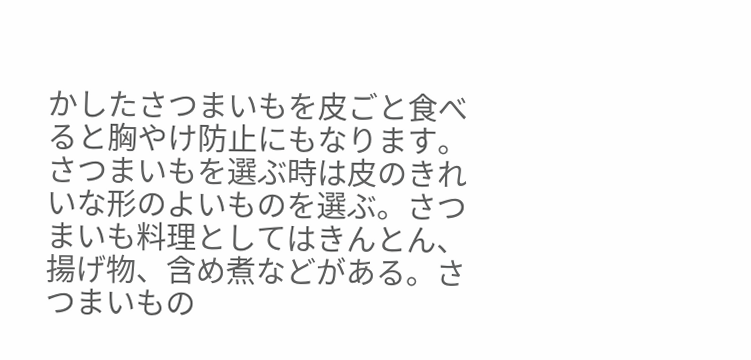かしたさつまいもを皮ごと食べると胸やけ防止にもなります。
さつまいもを選ぶ時は皮のきれいな形のよいものを選ぶ。さつまいも料理としてはきんとん、揚げ物、含め煮などがある。さつまいもの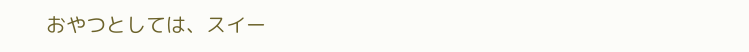おやつとしては、スイー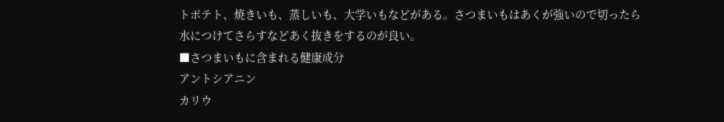トポテト、焼きいも、蒸しいも、大学いもなどがある。さつまいもはあくが強いので切ったら水につけてさらすなどあく抜きをするのが良い。
■さつまいもに含まれる健康成分
アントシアニン
カリウ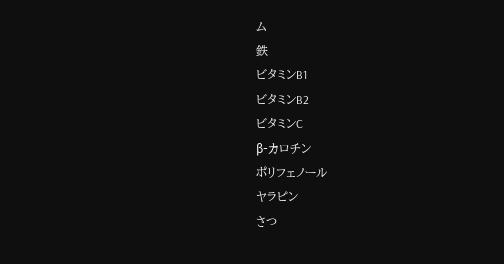ム
鉄
ビタミンB1
ビタミンB2
ビタミンC
β-カロチン
ポリフェノール
ヤラピン
さつ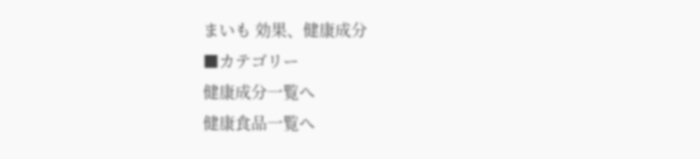まいも 効果、健康成分
■カテゴリー
健康成分一覧へ
健康食品一覧へ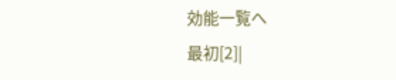効能一覧へ
最初[2]|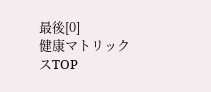最後[0]
健康マトリックスTOP